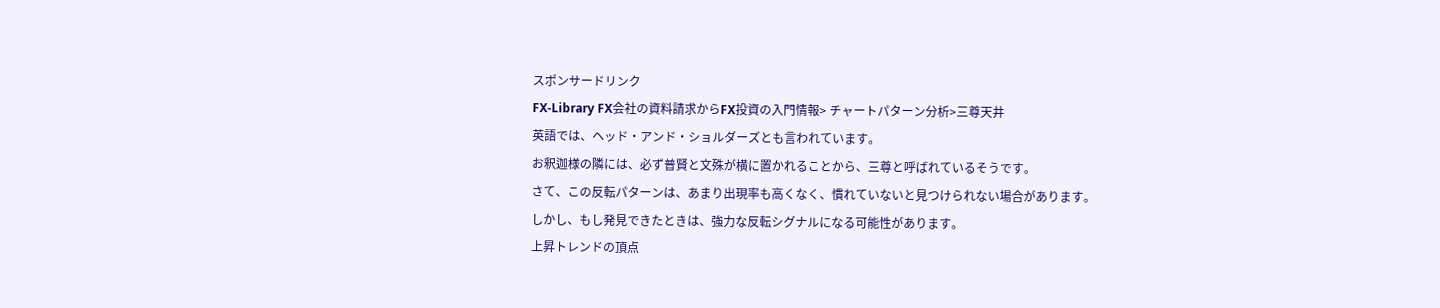スポンサードリンク
FX-Library FX会社の資料請求からFX投資の入門情報> チャートパターン分析>三尊天井
英語では、ヘッド・アンド・ショルダーズとも言われています。
お釈迦様の隣には、必ず普賢と文殊が横に置かれることから、三尊と呼ばれているそうです。
さて、この反転パターンは、あまり出現率も高くなく、慣れていないと見つけられない場合があります。
しかし、もし発見できたときは、強力な反転シグナルになる可能性があります。
上昇トレンドの頂点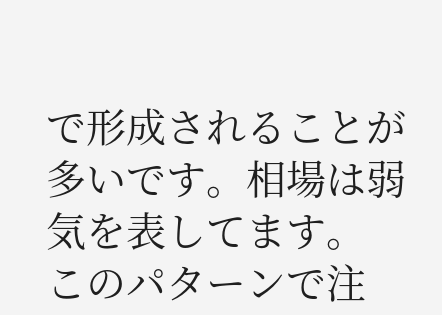で形成されることが多いです。相場は弱気を表してます。
このパターンで注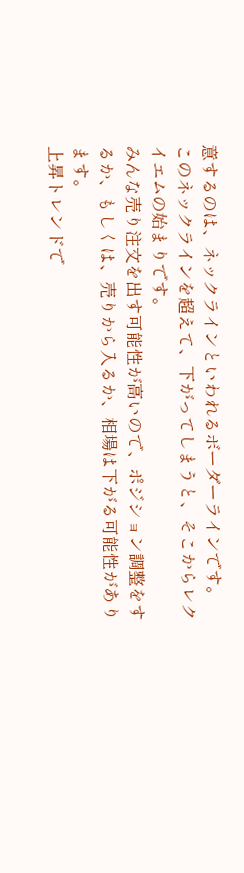意するのは、ネックラインといわれるボーダーラインです。
このネックラインを超えて、下がってしまうと、そこからレクイエムの始まりです。
みんな売り注文を出す可能性が高いので、ポジション調整をするか、もしくは、売りから入るか、相場は下がる可能性があります。
上昇トレンドで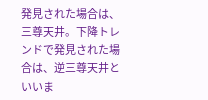発見された場合は、三尊天井。下降トレンドで発見された場合は、逆三尊天井といいま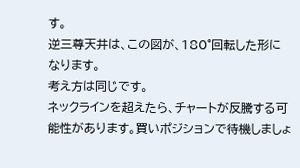す。
逆三尊天井は、この図が、180°回転した形になります。
考え方は同じです。
ネックラインを超えたら、チャートが反騰する可能性があります。買いポジションで待機しましょ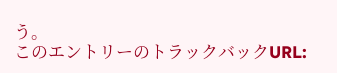う。
このエントリーのトラックバックURL: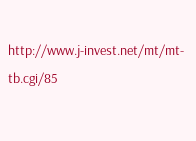http://www.j-invest.net/mt/mt-tb.cgi/85